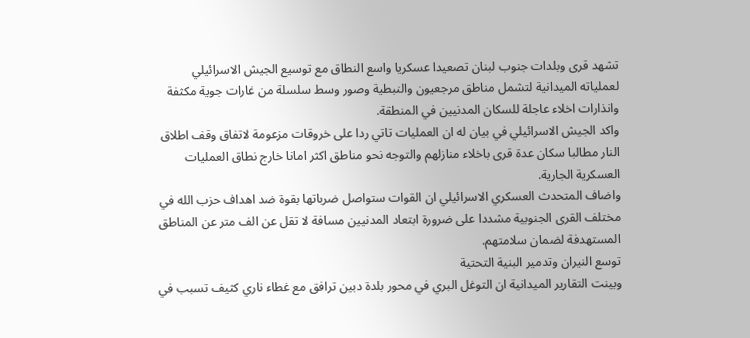تشهد قرى وبلدات جنوب لبنان تصعيدا عسكريا واسع النطاق مع توسيع الجيش الاسرائيلي لعملياته الميدانية لتشمل مناطق مرجعيون والنبطية وصور وسط سلسلة من غارات جوية مكثفة وانذارات اخلاء عاجلة للسكان المدنيين في المنطقة.
واكد الجيش الاسرائيلي في بيان له ان العمليات تاتي ردا على خروقات مزعومة لاتفاق وقف اطلاق النار مطالبا سكان عدة قرى باخلاء منازلهم والتوجه نحو مناطق اكثر امانا خارج نطاق العمليات العسكرية الجارية.
واضاف المتحدث العسكري الاسرائيلي ان القوات ستواصل ضرباتها بقوة ضد اهداف حزب الله في مختلف القرى الجنوبية مشددا على ضرورة ابتعاد المدنيين مسافة لا تقل عن الف متر عن المناطق المستهدفة لضمان سلامتهم.
توسع النيران وتدمير البنية التحتية
وبينت التقارير الميدانية ان التوغل البري في محور بلدة دبين ترافق مع غطاء ناري كثيف تسبب في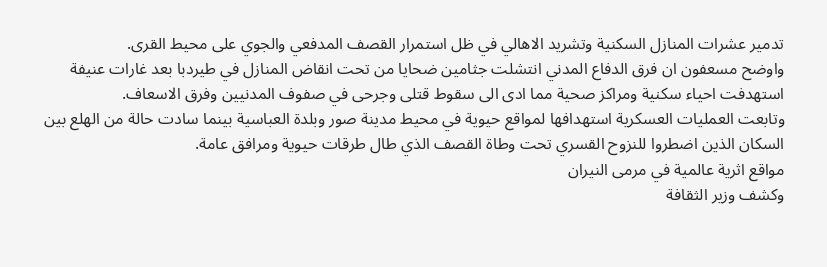تدمير عشرات المنازل السكنية وتشريد الاهالي في ظل استمرار القصف المدفعي والجوي على محيط القرى.
واوضح مسعفون ان فرق الدفاع المدني انتشلت جثامين ضحايا من تحت انقاض المنازل في طيردبا بعد غارات عنيفة استهدفت احياء سكنية ومراكز صحية مما ادى الى سقوط قتلى وجرحى في صفوف المدنيين وفرق الاسعاف.
وتابعت العمليات العسكرية استهدافها لمواقع حيوية في محيط مدينة صور وبلدة العباسية بينما سادت حالة من الهلع بين السكان الذين اضطروا للنزوح القسري تحت وطاة القصف الذي طال طرقات حيوية ومرافق عامة.
مواقع اثرية عالمية في مرمى النيران
وكشف وزير الثقافة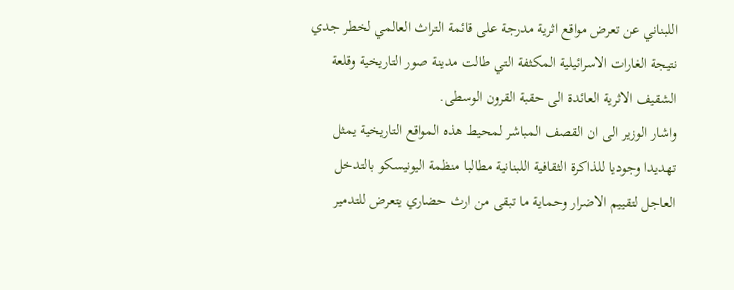اللبناني عن تعرض مواقع اثرية مدرجة على قائمة التراث العالمي لخطر جدي نتيجة الغارات الاسرائيلية المكثفة التي طالت مدينة صور التاريخية وقلعة الشقيف الاثرية العائدة الى حقبة القرون الوسطى.
واشار الوزير الى ان القصف المباشر لمحيط هذه المواقع التاريخية يمثل تهديدا وجوديا للذاكرة الثقافية اللبنانية مطالبا منظمة اليونيسكو بالتدخل العاجل لتقييم الاضرار وحماية ما تبقى من ارث حضاري يتعرض للتدمير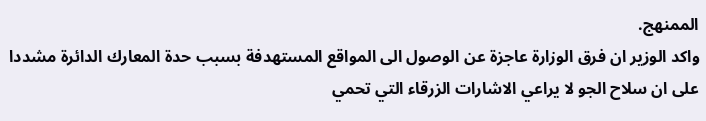الممنهج.
واكد الوزير ان فرق الوزارة عاجزة عن الوصول الى المواقع المستهدفة بسبب حدة المعارك الدائرة مشددا على ان سلاح الجو لا يراعي الاشارات الزرقاء التي تحمي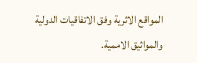المواقع الاثرية وفق الاتفاقيات الدولية والمواثيق الاممية.